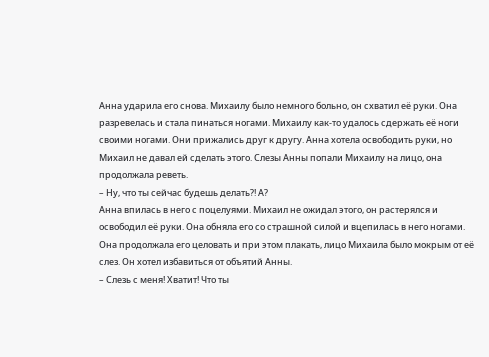Анна ударила его снова. Михаилу было немного больно, он схватил её руки. Она разревелась и стала пинаться ногами. Михаилу как-то удалось сдержать её ноги своими ногами. Они прижались друг к другу. Анна хотела освободить руки, но Михаил не давал ей сделать этого. Слезы Анны попали Михаилу на лицо, она продолжала реветь.
– Ну, что ты сейчас будешь делать?! А?
Анна впилась в него с поцелуями. Михаил не ожидал этого, он растерялся и освободил её руки. Она обняла его со страшной силой и вцепилась в него ногами. Она продолжала его целовать и при этом плакать, лицо Михаила было мокрым от её слез. Он хотел избавиться от объятий Анны.
– Слезь с меня! Хватит! Что ты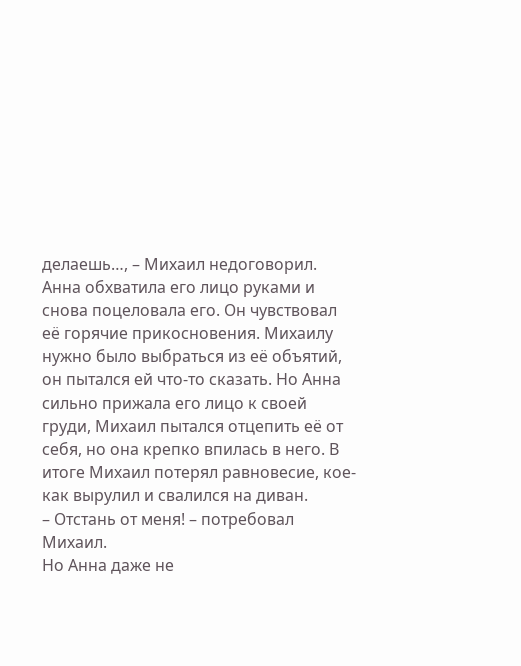делаешь…, – Михаил недоговорил.
Анна обхватила его лицо руками и снова поцеловала его. Он чувствовал её горячие прикосновения. Михаилу нужно было выбраться из её объятий, он пытался ей что-то сказать. Но Анна сильно прижала его лицо к своей груди, Михаил пытался отцепить её от себя, но она крепко впилась в него. В итоге Михаил потерял равновесие, кое-как вырулил и свалился на диван.
– Отстань от меня! – потребовал Михаил.
Но Анна даже не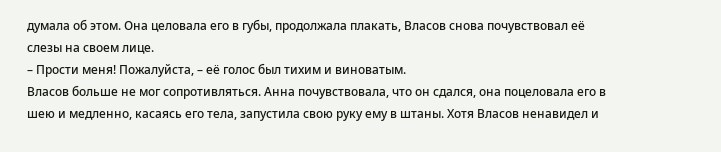думала об этом. Она целовала его в губы, продолжала плакать, Власов снова почувствовал её слезы на своем лице.
– Прости меня! Пожалуйста, – её голос был тихим и виноватым.
Власов больше не мог сопротивляться. Анна почувствовала, что он сдался, она поцеловала его в шею и медленно, касаясь его тела, запустила свою руку ему в штаны. Хотя Власов ненавидел и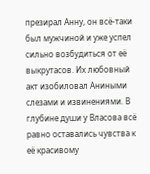презирал Анну, он всё-таки был мужчиной и уже успел сильно возбудиться от её выкрутасов. Их любовный акт изобиловал Аниными слезами и извинениями. В глубине души у Власова всё равно оставались чувства к её красивому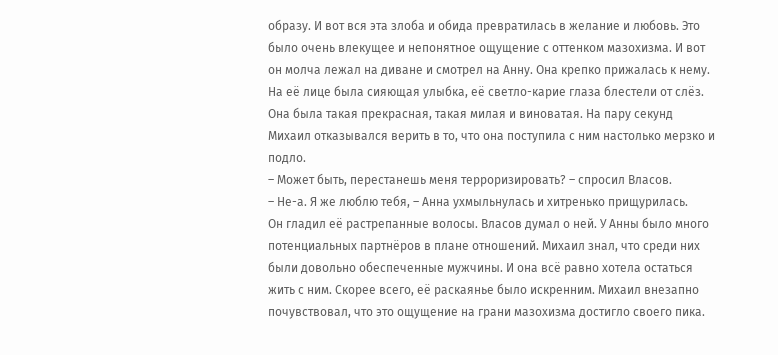образу. И вот вся эта злоба и обида превратилась в желание и любовь. Это было очень влекущее и непонятное ощущение с оттенком мазохизма. И вот он молча лежал на диване и смотрел на Анну. Она крепко прижалась к нему. На её лице была сияющая улыбка, её светло-карие глаза блестели от слёз. Она была такая прекрасная, такая милая и виноватая. На пару секунд Михаил отказывался верить в то, что она поступила с ним настолько мерзко и подло.
– Может быть, перестанешь меня терроризировать? – спросил Власов.
– Не-а. Я же люблю тебя, – Анна ухмыльнулась и хитренько прищурилась.
Он гладил её растрепанные волосы. Власов думал о ней. У Анны было много потенциальных партнёров в плане отношений. Михаил знал, что среди них были довольно обеспеченные мужчины. И она всё равно хотела остаться жить с ним. Скорее всего, её раскаянье было искренним. Михаил внезапно почувствовал, что это ощущение на грани мазохизма достигло своего пика.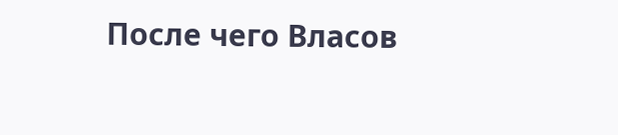После чего Власов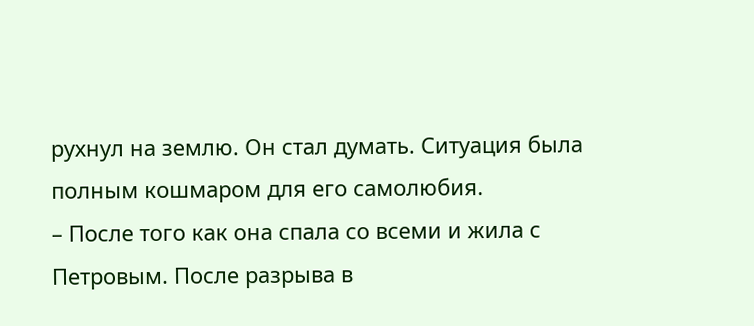рухнул на землю. Он стал думать. Ситуация была полным кошмаром для его самолюбия.
– После того как она спала со всеми и жила с Петровым. После разрыва в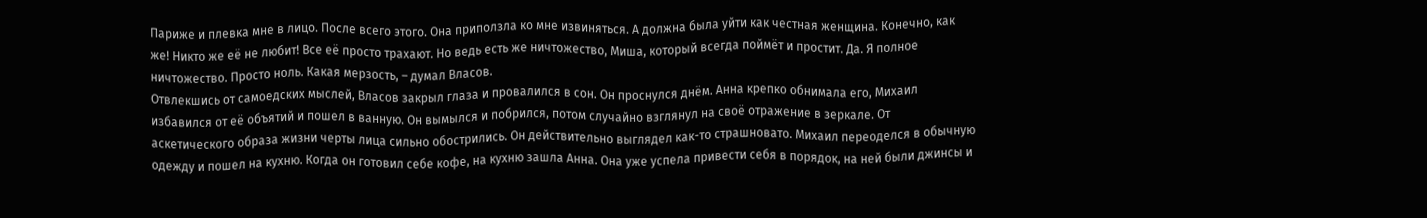Париже и плевка мне в лицо. После всего этого. Она приползла ко мне извиняться. А должна была уйти как честная женщина. Конечно, как же! Никто же её не любит! Все её просто трахают. Но ведь есть же ничтожество, Миша, который всегда поймёт и простит. Да. Я полное ничтожество. Просто ноль. Какая мерзость, – думал Власов.
Отвлекшись от самоедских мыслей, Власов закрыл глаза и провалился в сон. Он проснулся днём. Анна крепко обнимала его, Михаил избавился от её объятий и пошел в ванную. Он вымылся и побрился, потом случайно взглянул на своё отражение в зеркале. От аскетического образа жизни черты лица сильно обострились. Он действительно выглядел как-то страшновато. Михаил переоделся в обычную одежду и пошел на кухню. Когда он готовил себе кофе, на кухню зашла Анна. Она уже успела привести себя в порядок, на ней были джинсы и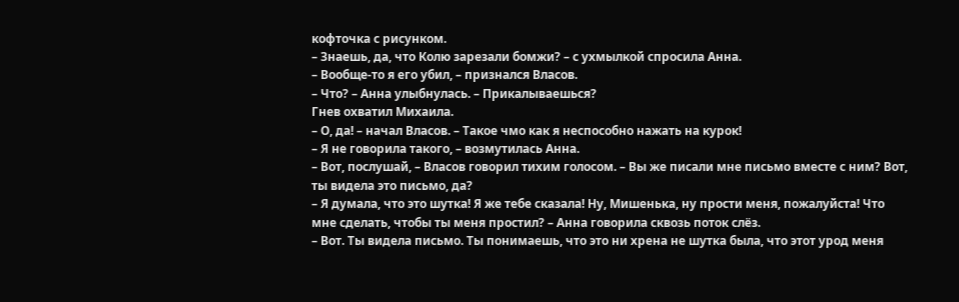кофточка с рисунком.
– Знаешь, да, что Колю зарезали бомжи? – с ухмылкой спросила Анна.
– Вообще-то я его убил, – признался Власов.
– Что? – Анна улыбнулась. – Прикалываешься?
Гнев охватил Михаила.
– О, да! – начал Власов. – Такое чмо как я неспособно нажать на курок!
– Я не говорила такого, – возмутилась Анна.
– Вот, послушай, – Власов говорил тихим голосом. – Вы же писали мне письмо вместе с ним? Вот, ты видела это письмо, да?
– Я думала, что это шутка! Я же тебе сказала! Ну, Мишенька, ну прости меня, пожалуйста! Что мне сделать, чтобы ты меня простил? – Анна говорила сквозь поток слёз.
– Вот. Ты видела письмо. Ты понимаешь, что это ни хрена не шутка была, что этот урод меня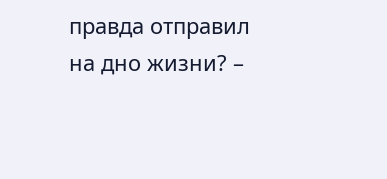правда отправил на дно жизни? –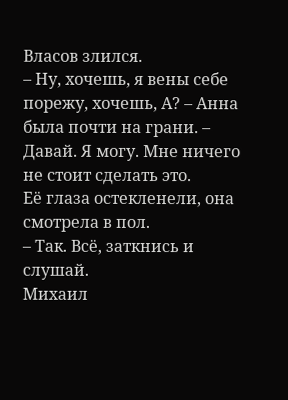Власов злился.
– Ну, хочешь, я вены себе порежу, хочешь, А? – Анна была почти на грани. – Давай. Я могу. Мне ничего не стоит сделать это.
Её глаза остекленели, она смотрела в пол.
– Так. Всё, заткнись и слушай.
Михаил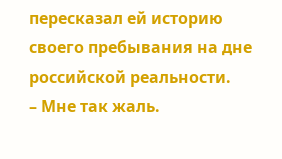пересказал ей историю своего пребывания на дне российской реальности.
– Мне так жаль.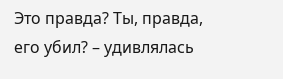Это правда? Ты, правда, его убил? – удивлялась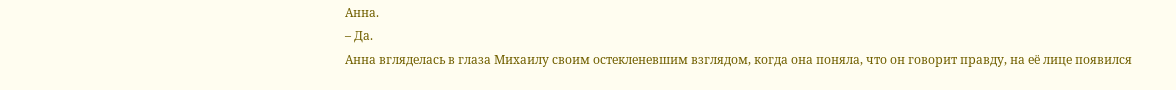Анна.
– Да.
Анна вгляделась в глаза Михаилу своим остекленевшим взглядом, когда она поняла, что он говорит правду, на её лице появился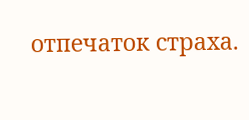отпечаток страха.